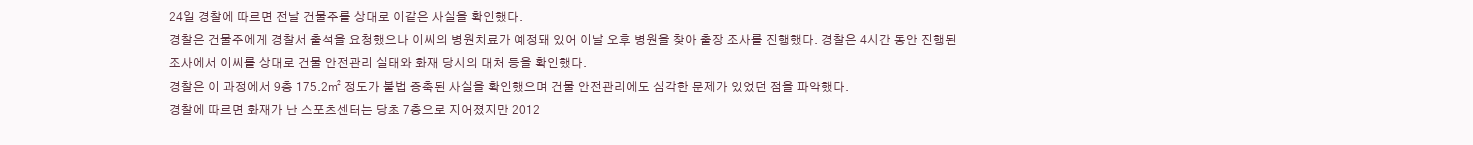24일 경찰에 따르면 전날 건물주를 상대로 이같은 사실을 확인했다.
경찰은 건물주에게 경찰서 출석을 요청했으나 이씨의 병원치료가 예정돼 있어 이날 오후 병원을 찾아 출장 조사를 진행했다. 경찰은 4시간 동안 진행된 조사에서 이씨를 상대로 건물 안전관리 실태와 화재 당시의 대처 등을 확인했다.
경찰은 이 과정에서 9층 175.2㎡ 정도가 불법 증축된 사실을 확인했으며 건물 안전관리에도 심각한 문제가 있었던 점을 파악했다.
경찰에 따르면 화재가 난 스포츠센터는 당초 7층으로 지어졌지만 2012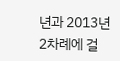년과 2013년 2차례에 걸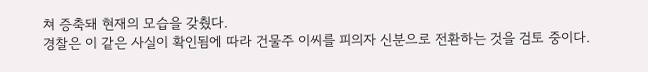쳐 증축돼 현재의 모습을 갖췄다.
경찰은 이 같은 사실이 확인됨에 따라 건물주 이씨를 피의자 신분으로 전환하는 것을 검토 중이다.